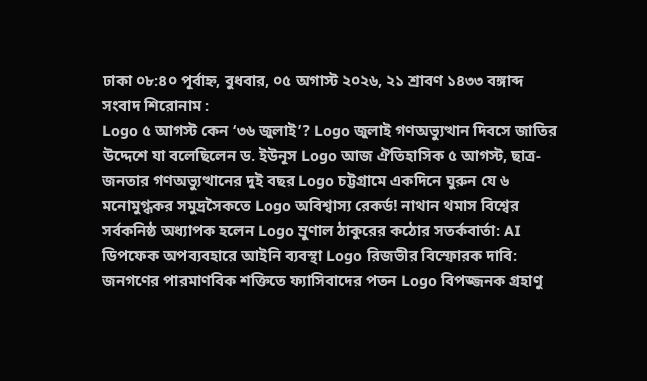ঢাকা ০৮:৪০ পূর্বাহ্ন, বুধবার, ০৫ অগাস্ট ২০২৬, ২১ শ্রাবণ ১৪৩৩ বঙ্গাব্দ
সংবাদ শিরোনাম :
Logo ৫ আগস্ট কেন ‘৩৬ জুলাই’? Logo জুলাই গণঅভ্যুত্থান দিবসে জাতির উদ্দেশে যা বলেছিলেন ড. ইউনূস Logo আজ ঐতিহাসিক ৫ আগস্ট, ছাত্র-জনতার গণঅভ্যুত্থানের দুই বছর Logo চট্টগ্রামে একদিনে ঘুরুন যে ৬ মনোমুগ্ধকর সমুদ্রসৈকতে Logo অবিশ্বাস্য রেকর্ড! নাথান থমাস বিশ্বের সর্বকনিষ্ঠ অধ্যাপক হলেন Logo ম্রুণাল ঠাকুরের কঠোর সতর্কবার্তা: AI ডিপফেক অপব্যবহারে আইনি ব্যবস্থা Logo রিজভীর বিস্ফোরক দাবি: জনগণের পারমাণবিক শক্তিতে ফ্যাসিবাদের পতন Logo বিপজ্জনক গ্রহাণু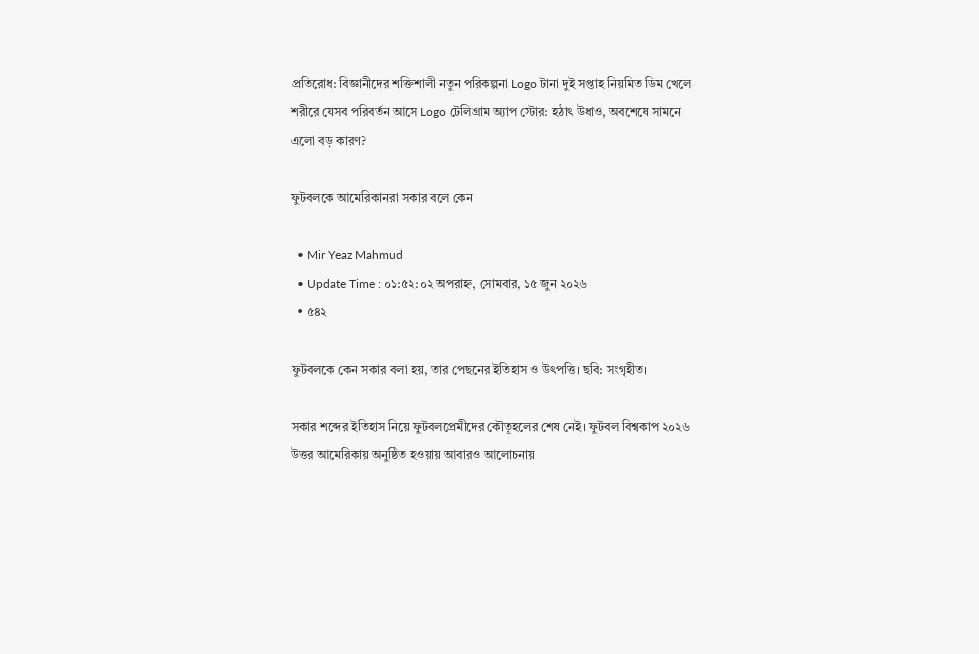প্রতিরোধ: বিজ্ঞানীদের শক্তিশালী নতুন পরিকল্পনা Logo টানা দুই সপ্তাহ নিয়মিত ডিম খেলে শরীরে যেসব পরিবর্তন আসে Logo টেলিগ্রাম অ্যাপ স্টোর: হঠাৎ উধাও, অবশেষে সামনে এলো বড় কারণ?

ফুটবলকে আমেরিকানরা সকার বলে কেন

  • Mir Yeaz Mahmud
  • Update Time : ০১:৫২:০২ অপরাহ্ন, সোমবার, ১৫ জুন ২০২৬
  • ৫৪২

ফুটবলকে কেন সকার বলা হয়, তার পেছনের ইতিহাস ও উৎপত্তি। ছবি: সংগৃহীত।

সকার শব্দের ইতিহাস নিয়ে ফুটবলপ্রেমীদের কৌতূহলের শেষ নেই। ফুটবল বিশ্বকাপ ২০২৬ উত্তর আমেরিকায় অনুষ্ঠিত হওয়ায় আবারও আলোচনায়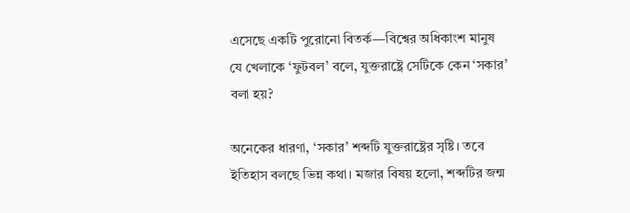এসেছে একটি পুরোনো বিতর্ক—বিশ্বের অধিকাংশ মানুষ যে খেলাকে ‘ফুটবল’ বলে, যুক্তরাষ্ট্রে সেটিকে কেন ‘সকার’ বলা হয়?

অনেকের ধারণা, ‘সকার’ শব্দটি যুক্তরাষ্ট্রের সৃষ্টি। তবে ইতিহাস বলছে ভিন্ন কথা। মজার বিষয় হলো, শব্দটির জন্ম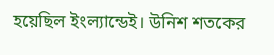হয়েছিল ইংল্যান্ডেই। উনিশ শতকের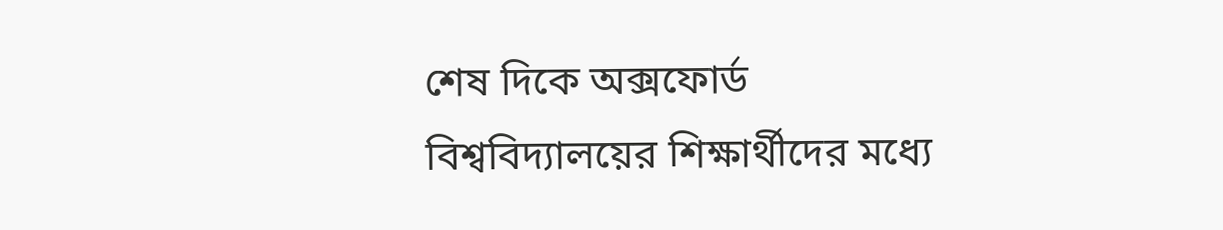শেষ দিকে অক্সফোর্ড বিশ্ববিদ্যালয়ের শিক্ষার্থীদের মধ্যে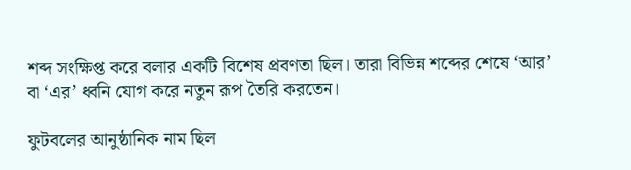শব্দ সংক্ষিপ্ত করে বলার একটি বিশেষ প্রবণতা ছিল। তারা বিভিন্ন শব্দের শেষে ‘আর’ বা ‘এর’ ধ্বনি যোগ করে নতুন রূপ তৈরি করতেন।

ফুটবলের আনুষ্ঠানিক নাম ছিল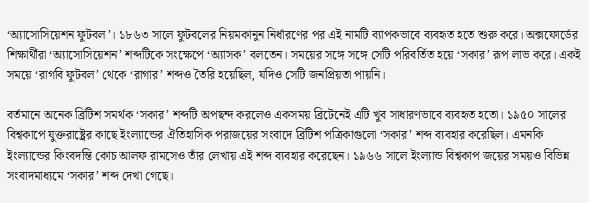‘অ্যাসোসিয়েশন ফুটবল’। ১৮৬৩ সালে ফুটবলের নিয়মকানুন নির্ধারণের পর এই নামটি ব্যাপকভাবে ব্যবহৃত হতে শুরু করে। অক্সফোর্ডের শিক্ষার্থীরা ‘অ্যাসোসিয়েশন’ শব্দটিকে সংক্ষেপে ‘অ্যাসক’ বলতেন। সময়ের সঙ্গে সঙ্গে সেটি পরিবর্তিত হয়ে ‘সকার’ রূপ লাভ করে। একই সময়ে ‘রাগবি ফুটবল’ থেকে ‘রাগার’ শব্দও তৈরি হয়েছিল, যদিও সেটি জনপ্রিয়তা পায়নি।

বর্তমানে অনেক ব্রিটিশ সমর্থক ‘সকার’ শব্দটি অপছন্দ করলেও একসময় ব্রিটেনেই এটি খুব সাধারণভাবে ব্যবহৃত হতো। ১৯৫০ সালের বিশ্বকাপে যুক্তরাষ্ট্রের কাছে ইংল্যান্ডের ঐতিহাসিক পরাজয়ের সংবাদে ব্রিটিশ পত্রিকাগুলো ‘সকার’ শব্দ ব্যবহার করেছিল। এমনকি ইংল্যান্ডের কিংবদন্তি কোচ আলফ রামসেও তাঁর লেখায় এই শব্দ ব্যবহার করেছেন। ১৯৬৬ সালে ইংল্যান্ড বিশ্বকাপ জয়ের সময়ও বিভিন্ন সংবাদমাধ্যমে ‘সকার’ শব্দ দেখা গেছে।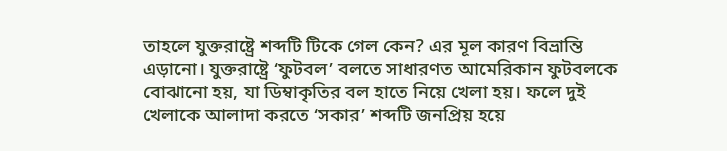তাহলে যুক্তরাষ্ট্রে শব্দটি টিকে গেল কেন? এর মূল কারণ বিভ্রান্তি এড়ানো। যুক্তরাষ্ট্রে ‘ফুটবল’ বলতে সাধারণত আমেরিকান ফুটবলকে বোঝানো হয়, যা ডিম্বাকৃতির বল হাতে নিয়ে খেলা হয়। ফলে দুই খেলাকে আলাদা করতে ‘সকার’ শব্দটি জনপ্রিয় হয়ে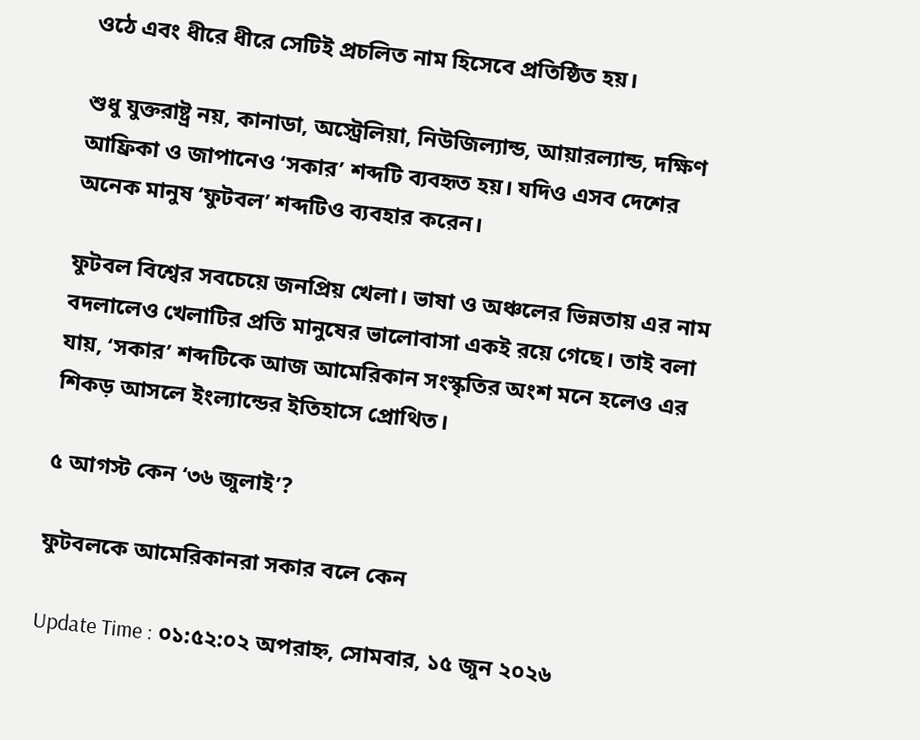ওঠে এবং ধীরে ধীরে সেটিই প্রচলিত নাম হিসেবে প্রতিষ্ঠিত হয়।

শুধু যুক্তরাষ্ট্র নয়, কানাডা, অস্ট্রেলিয়া, নিউজিল্যান্ড, আয়ারল্যান্ড, দক্ষিণ আফ্রিকা ও জাপানেও ‘সকার’ শব্দটি ব্যবহৃত হয়। যদিও এসব দেশের অনেক মানুষ ‘ফুটবল’ শব্দটিও ব্যবহার করেন।

ফুটবল বিশ্বের সবচেয়ে জনপ্রিয় খেলা। ভাষা ও অঞ্চলের ভিন্নতায় এর নাম বদলালেও খেলাটির প্রতি মানুষের ভালোবাসা একই রয়ে গেছে। তাই বলা যায়, ‘সকার’ শব্দটিকে আজ আমেরিকান সংস্কৃতির অংশ মনে হলেও এর শিকড় আসলে ইংল্যান্ডের ইতিহাসে প্রোথিত।

৫ আগস্ট কেন ‘৩৬ জুলাই’?

ফুটবলকে আমেরিকানরা সকার বলে কেন

Update Time : ০১:৫২:০২ অপরাহ্ন, সোমবার, ১৫ জুন ২০২৬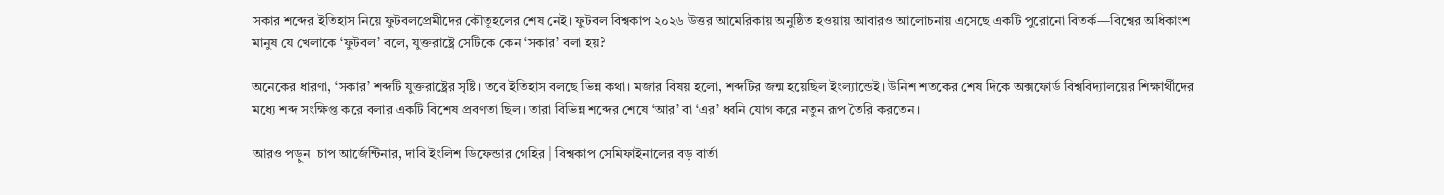সকার শব্দের ইতিহাস নিয়ে ফুটবলপ্রেমীদের কৌতূহলের শেষ নেই। ফুটবল বিশ্বকাপ ২০২৬ উত্তর আমেরিকায় অনুষ্ঠিত হওয়ায় আবারও আলোচনায় এসেছে একটি পুরোনো বিতর্ক—বিশ্বের অধিকাংশ মানুষ যে খেলাকে ‘ফুটবল’ বলে, যুক্তরাষ্ট্রে সেটিকে কেন ‘সকার’ বলা হয়?

অনেকের ধারণা, ‘সকার’ শব্দটি যুক্তরাষ্ট্রের সৃষ্টি। তবে ইতিহাস বলছে ভিন্ন কথা। মজার বিষয় হলো, শব্দটির জন্ম হয়েছিল ইংল্যান্ডেই। উনিশ শতকের শেষ দিকে অক্সফোর্ড বিশ্ববিদ্যালয়ের শিক্ষার্থীদের মধ্যে শব্দ সংক্ষিপ্ত করে বলার একটি বিশেষ প্রবণতা ছিল। তারা বিভিন্ন শব্দের শেষে ‘আর’ বা ‘এর’ ধ্বনি যোগ করে নতুন রূপ তৈরি করতেন।

আরও পড়ুন  চাপ আর্জেন্টিনার, দাবি ইংলিশ ডিফেন্ডার গেহির | বিশ্বকাপ সেমিফাইনালের বড় বার্তা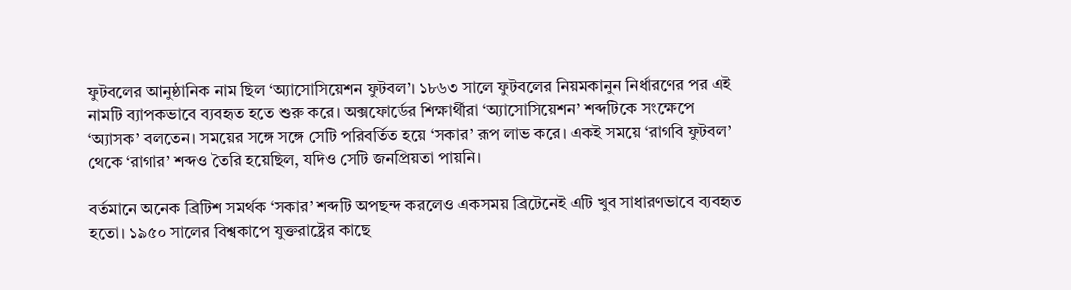ফুটবলের আনুষ্ঠানিক নাম ছিল ‘অ্যাসোসিয়েশন ফুটবল’। ১৮৬৩ সালে ফুটবলের নিয়মকানুন নির্ধারণের পর এই নামটি ব্যাপকভাবে ব্যবহৃত হতে শুরু করে। অক্সফোর্ডের শিক্ষার্থীরা ‘অ্যাসোসিয়েশন’ শব্দটিকে সংক্ষেপে ‘অ্যাসক’ বলতেন। সময়ের সঙ্গে সঙ্গে সেটি পরিবর্তিত হয়ে ‘সকার’ রূপ লাভ করে। একই সময়ে ‘রাগবি ফুটবল’ থেকে ‘রাগার’ শব্দও তৈরি হয়েছিল, যদিও সেটি জনপ্রিয়তা পায়নি।

বর্তমানে অনেক ব্রিটিশ সমর্থক ‘সকার’ শব্দটি অপছন্দ করলেও একসময় ব্রিটেনেই এটি খুব সাধারণভাবে ব্যবহৃত হতো। ১৯৫০ সালের বিশ্বকাপে যুক্তরাষ্ট্রের কাছে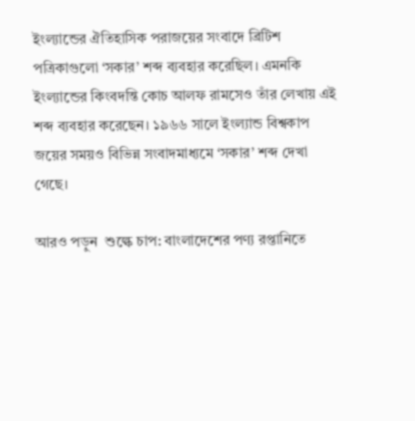ইংল্যান্ডের ঐতিহাসিক পরাজয়ের সংবাদে ব্রিটিশ পত্রিকাগুলো ‘সকার’ শব্দ ব্যবহার করেছিল। এমনকি ইংল্যান্ডের কিংবদন্তি কোচ আলফ রামসেও তাঁর লেখায় এই শব্দ ব্যবহার করেছেন। ১৯৬৬ সালে ইংল্যান্ড বিশ্বকাপ জয়ের সময়ও বিভিন্ন সংবাদমাধ্যমে ‘সকার’ শব্দ দেখা গেছে।

আরও পড়ুন  শুল্কে চাপ: বাংলাদেশের পণ্য রপ্তানিতে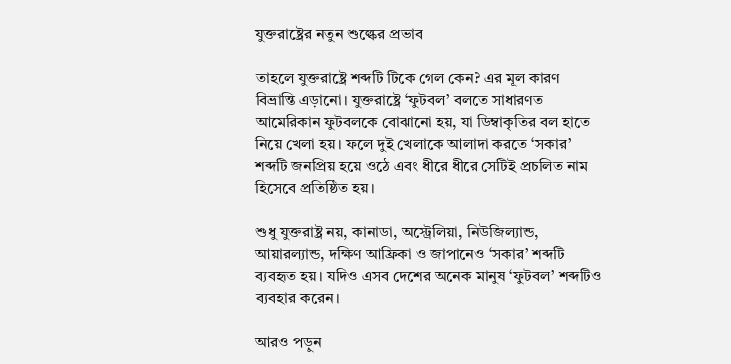যুক্তরাষ্ট্রের নতুন শুল্কের প্রভাব

তাহলে যুক্তরাষ্ট্রে শব্দটি টিকে গেল কেন? এর মূল কারণ বিভ্রান্তি এড়ানো। যুক্তরাষ্ট্রে ‘ফুটবল’ বলতে সাধারণত আমেরিকান ফুটবলকে বোঝানো হয়, যা ডিম্বাকৃতির বল হাতে নিয়ে খেলা হয়। ফলে দুই খেলাকে আলাদা করতে ‘সকার’ শব্দটি জনপ্রিয় হয়ে ওঠে এবং ধীরে ধীরে সেটিই প্রচলিত নাম হিসেবে প্রতিষ্ঠিত হয়।

শুধু যুক্তরাষ্ট্র নয়, কানাডা, অস্ট্রেলিয়া, নিউজিল্যান্ড, আয়ারল্যান্ড, দক্ষিণ আফ্রিকা ও জাপানেও ‘সকার’ শব্দটি ব্যবহৃত হয়। যদিও এসব দেশের অনেক মানুষ ‘ফুটবল’ শব্দটিও ব্যবহার করেন।

আরও পড়ুন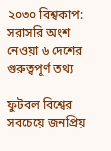২০৩০ বিশ্বকাপ: সরাসরি অংশ নেওয়া ৬ দেশের গুরুত্বপূর্ণ তথ্য

ফুটবল বিশ্বের সবচেয়ে জনপ্রিয়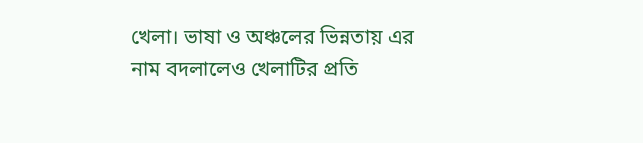খেলা। ভাষা ও অঞ্চলের ভিন্নতায় এর নাম বদলালেও খেলাটির প্রতি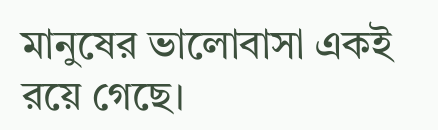মানুষের ভালোবাসা একই রয়ে গেছে।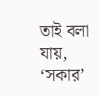তাই বলা যায়, ‘সকার’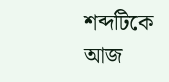শব্দটিকে আজ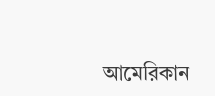আমেরিকান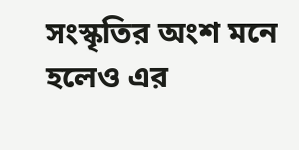সংস্কৃতির অংশ মনে হলেও এর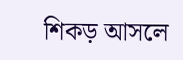শিকড় আসলে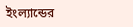ইংল্যান্ডের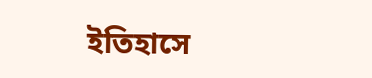ইতিহাসে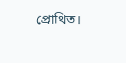প্রোথিত।